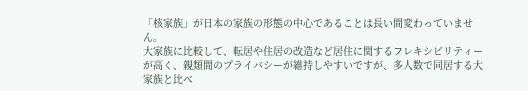「核家族」が日本の家族の形態の中心であることは長い間変わっていません。
大家族に比較して、転居や住居の改造など居住に関するフレキシビリティーが高く、親類間のプライバシーが維持しやすいですが、多人数で同居する大家族と比べ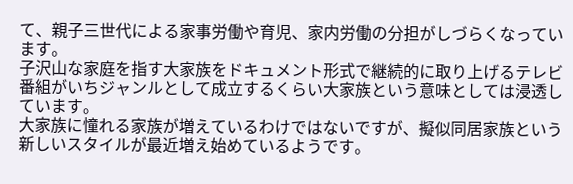て、親子三世代による家事労働や育児、家内労働の分担がしづらくなっています。
子沢山な家庭を指す大家族をドキュメント形式で継続的に取り上げるテレビ番組がいちジャンルとして成立するくらい大家族という意味としては浸透しています。
大家族に憧れる家族が増えているわけではないですが、擬似同居家族という新しいスタイルが最近増え始めているようです。